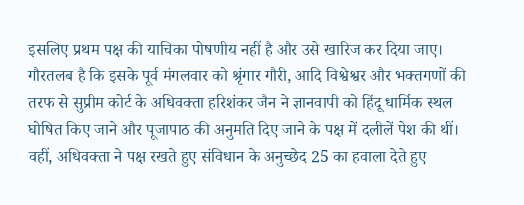इसलिए प्रथम पक्ष की याचिका पोषणीय नहीं है और उसे खारिज कर दिया जाए। गौरतलब है कि इसके पूर्व मंगलवार को श्रृंगार गौरी, आदि विश्वेश्वर और भक्तगणों की तरफ से सुप्रीम कोर्ट के अधिवक्ता हरिशंकर जैन ने ज्ञानवापी को हिंदू धार्मिक स्थल घोषित किए जाने और पूजापाठ की अनुमति दिए जाने के पक्ष में दलीलें पेश की थीं।
वहीं, अधिवक्ता ने पक्ष रखते हुए संविधान के अनुच्छेद 25 का हवाला देते हुए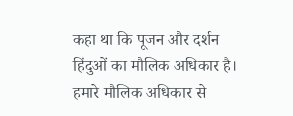कहा था कि पूजन और दर्शन हिंदुओं का मौलिक अधिकार है। हमारे मौलिक अधिकार से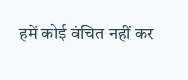हमें कोई वंचित नहीं कर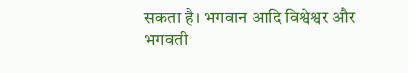सकता है। भगवान आदि विश्वेश्वर और भगवती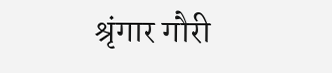श्रृंगार गौरी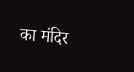का मंदिर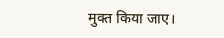मुक्त किया जाए।